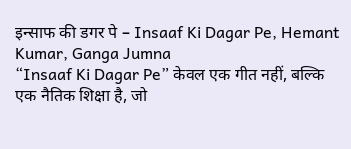इन्साफ की डगर पे – Insaaf Ki Dagar Pe, Hemant Kumar, Ganga Jumna
“Insaaf Ki Dagar Pe” केवल एक गीत नहीं, बल्कि एक नैतिक शिक्षा है, जो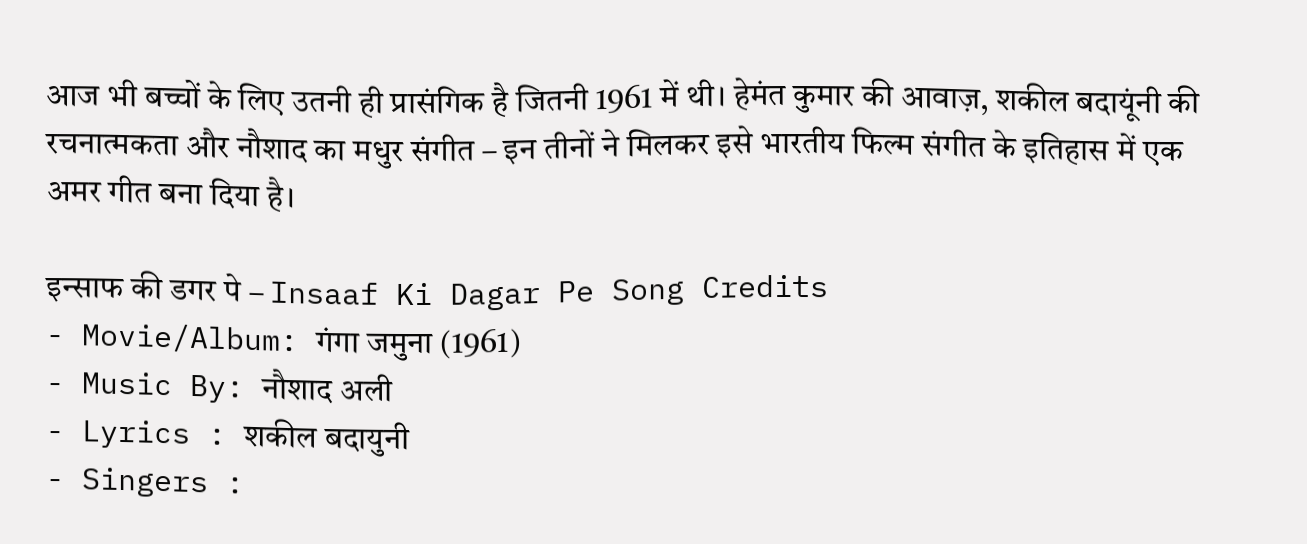आज भी बच्चों के लिए उतनी ही प्रासंगिक है जितनी 1961 में थी। हेमंत कुमार की आवाज़, शकील बदायूंनी की रचनात्मकता और नौशाद का मधुर संगीत – इन तीनों ने मिलकर इसे भारतीय फिल्म संगीत के इतिहास में एक अमर गीत बना दिया है।

इन्साफ की डगर पे – Insaaf Ki Dagar Pe Song Credits
- Movie/Album: गंगा जमुना (1961)
- Music By: नौशाद अली
- Lyrics : शकील बदायुनी
- Singers :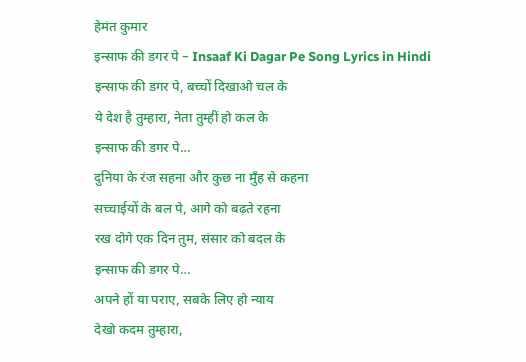हेमंत कुमार
इन्साफ की डगर पे – Insaaf Ki Dagar Pe Song Lyrics in Hindi
इन्साफ की डगर पे, बच्चों दिखाओ चल के
ये देश है तुम्हारा, नेता तुम्हीं हो कल के
इन्साफ की डगर पे…
दुनिया के रंज सहना और कुछ ना मुँह से कहना
सच्चाईयों के बल पे, आगे को बढ़ते रहना
रख दोगे एक दिन तुम, संसार को बदल के
इन्साफ की डगर पे…
अपने हों या पराए, सबके लिए हो न्याय
देखो कदम तुम्हारा,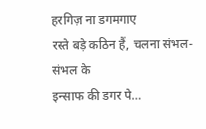हरगिज़ ना डगमगाए
रस्ते बड़े कठिन हैं, चलना संभल-संभल के
इन्साफ की डगर पे…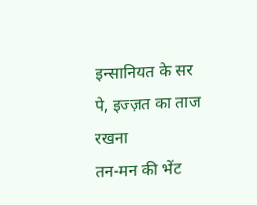इन्सानियत के सर पे, इज्ज़त का ताज रखना
तन-मन की भेंट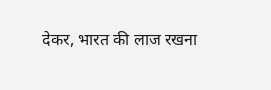देकर, भारत की लाज रखना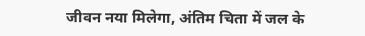जीवन नया मिलेगा, अंतिम चिता में जल के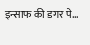इन्साफ की डगर पे…